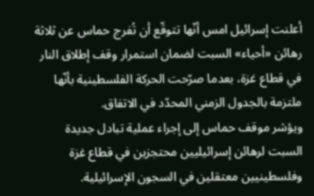أعلنت إسرائيل امس أنّها تتوقّع أن تُفرج حماس عن ثلاثة رهائن «أحياء» السبت لضمان استمرار وقف إطلاق النار في قطاع غزة، بعدما صرّحت الحركة الفلسطينية بأنّها ملتزمة بالجدول الزمني المحدّد في الاتفاق.
ويؤشر موقف حماس إلى إجراء عملية تبادل جديدة السبت لرهائن إسرائيليين محتجزين في قطاع غزة وفلسطينيين معتقلين في السجون الإسرائيلية.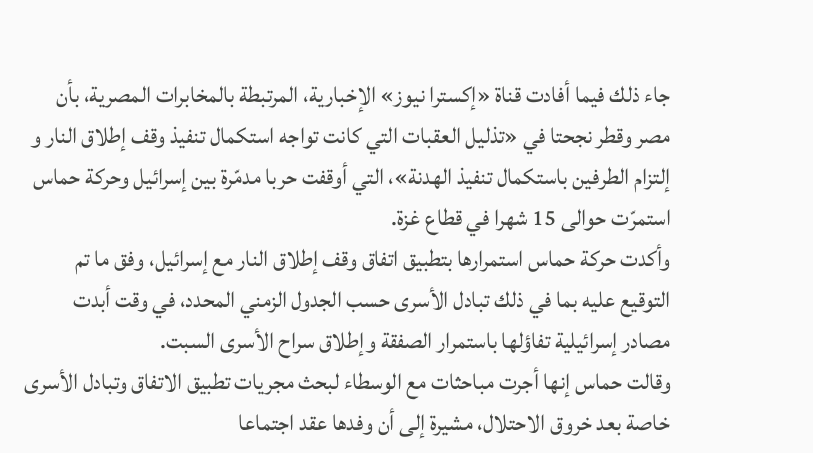جاء ذلك فيما أفادت قناة «إكسترا نيوز» الإخبارية، المرتبطة بالمخابرات المصرية، بأن مصر وقطر نجحتا في «تذليل العقبات التي كانت تواجه استكمال تنفيذ وقف إطلاق النار و إلتزام الطرفين باستكمال تنفيذ الهدنة»، التي أوقفت حربا مدمّرة بين إسرائيل وحركة حماس استمرّت حوالى 15 شهرا في قطاع غزة.
وأكدت حركة حماس استمرارها بتطبيق اتفاق وقف إطلاق النار مع إسرائيل، وفق ما تم التوقيع عليه بما في ذلك تبادل الأسرى حسب الجدول الزمني المحدد، في وقت أبدت مصادر إسرائيلية تفاؤلها باستمرار الصفقة وإطلاق سراح الأسرى السبت.
وقالت حماس إنها أجرت مباحثات مع الوسطاء لبحث مجريات تطبيق الاتفاق وتبادل الأسرى خاصة بعد خروق الاحتلال، مشيرة إلى أن وفدها عقد اجتماعا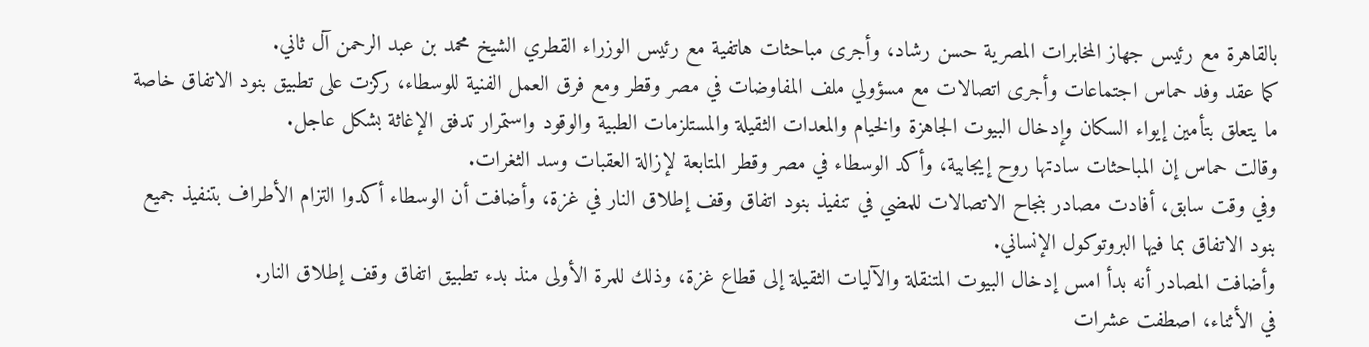بالقاهرة مع رئيس جهاز المخابرات المصرية حسن رشاد، وأجرى مباحثات هاتفية مع رئيس الوزراء القطري الشيخ محمد بن عبد الرحمن آل ثاني.
كما عقد وفد حماس اجتماعات وأجرى اتصالات مع مسؤولي ملف المفاوضات في مصر وقطر ومع فرق العمل الفنية للوسطاء، ركزت على تطبيق بنود الاتفاق خاصة ما يتعلق بتأمين إيواء السكان وإدخال البيوت الجاهزة والخيام والمعدات الثقيلة والمستلزمات الطبية والوقود واستمرار تدفق الإغاثة بشكل عاجل.
وقالت حماس إن المباحثات سادتها روح إيجابية، وأكد الوسطاء في مصر وقطر المتابعة لإزالة العقبات وسد الثغرات.
وفي وقت سابق، أفادت مصادر بنجاح الاتصالات للمضي في تنفيذ بنود اتفاق وقف إطلاق النار في غزة، وأضافت أن الوسطاء أكدوا التزام الأطراف بتنفيذ جميع بنود الاتفاق بما فيها البروتوكول الإنساني.
وأضافت المصادر أنه بدأ امس إدخال البيوت المتنقلة والآليات الثقيلة إلى قطاع غزة، وذلك للمرة الأولى منذ بدء تطبيق اتفاق وقف إطلاق النار.
في الأثناء، اصطفت عشرات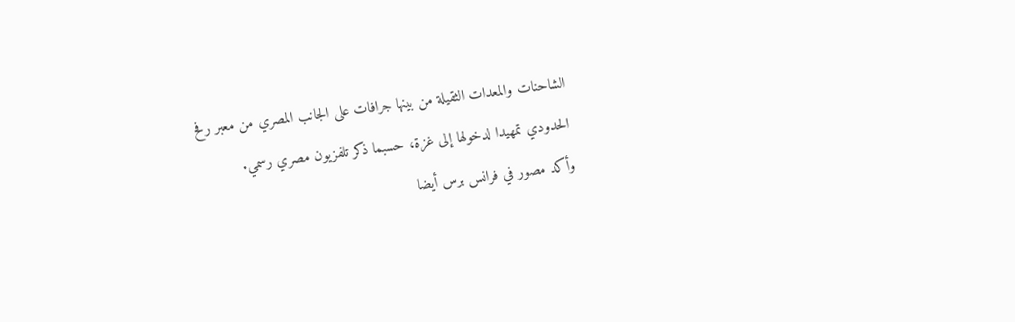الشاحنات والمعدات الثقيلة من بينها جرافات على الجانب المصري من معبر رفح الحدودي تمهيدا لدخولها إلى غزة، حسبما ذكر تلفزيون مصري رسمي.
وأكد مصور في فرانس برس أيضا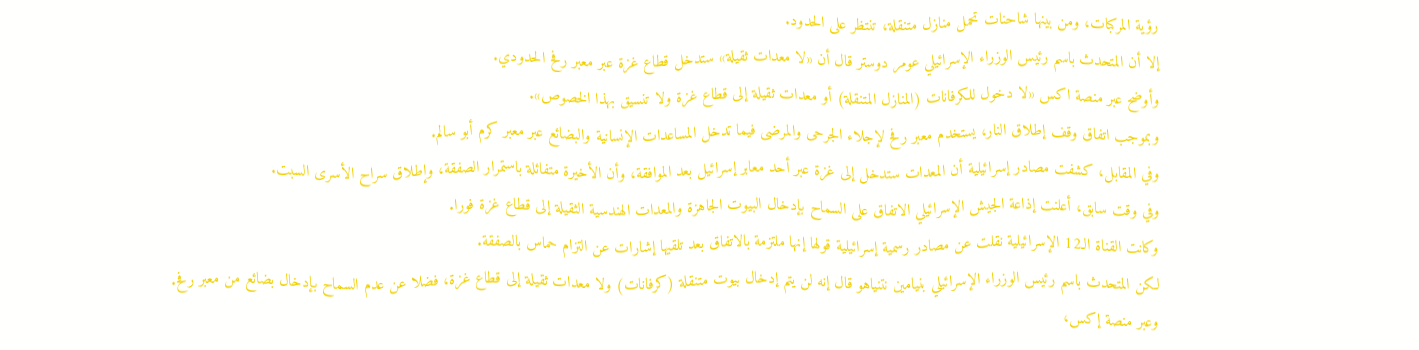رؤية المركبات، ومن بينها شاحنات تحمل منازل متنقلة، تنتظر على الحدود.
إلا أن المتحدث باسم رئيس الوزراء الإسرائيلي عومر دوستر قال أن «لا معدات ثقيلة» ستدخل قطاع غزة عبر معبر رفح الحدودي.
وأوضح عبر منصة اكس «لا دخول للكرفانات (المنازل المتنقلة) أو معدات ثقيلة إلى قطاع غزة ولا تنسيق بهذا الخصوص».
وبموجب اتفاق وقف إطلاق النار، يستخدم معبر رفح لإجلاء الجرحى والمرضى فيما تدخل المساعدات الإنسانية والبضائع عبر معبر كرم أبو سالم.
وفي المقابل، كشفت مصادر إسرائيلية أن المعدات ستدخل إلى غزة عبر أحد معابر إسرائيل بعد الموافقة، وأن الأخيرة متفائلة باستمرار الصفقة، وإطلاق سراح الأسرى السبت.
وفي وقت سابق، أعلنت إذاعة الجيش الإسرائيلي الاتفاق على السماح بإدخال البيوت الجاهزة والمعدات الهندسية الثقيلة إلى قطاع غزة فورا.
وكانت القناة الـ12 الإسرائيلية نقلت عن مصادر رسمية إسرائيلية قولها إنها ملتزمة بالاتفاق بعد تلقيها إشارات عن التزام حماس بالصفقة.
لكن المتحدث باسم رئيس الوزراء الإسرائيلي بنيامين نتنياهو قال إنه لن يتم إدخال بيوت متنقلة (كرفانات) ولا معدات ثقيلة إلى قطاع غزة، فضلا عن عدم السماح بإدخال بضائع من معبر رفح.
وعبر منصة إكس،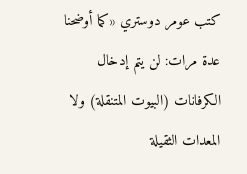كتب عومر دوستري «كما أوضحنا عدة مرات: لن يتم إدخال الكرفانات (البيوت المتنقلة) ولا المعدات الثقيلة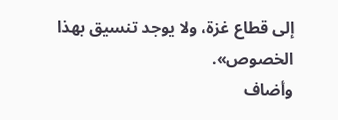إلى قطاع غزة، ولا يوجد تنسيق بهذا الخصوص».
وأضاف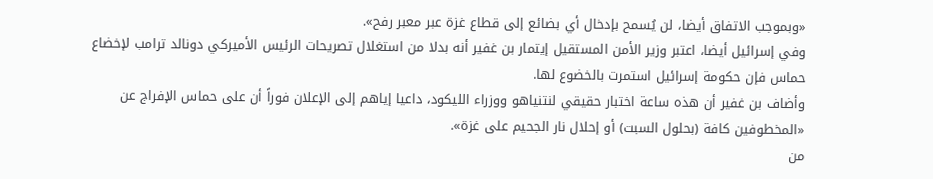«وبموجب الاتفاق أيضا، لن يُسمح بإدخال أي بضائع إلى قطاع غزة عبر معبر رفح».
وفي إسرائيل أيضا، اعتبر وزير الأمن المستقيل إيتمار بن غفير أنه بدلا من استغلال تصريحات الرئيس الأميركي دونالد ترامب لإخضاع حماس فإن حكومة إسرائيل استمرت بالخضوع لها.
وأضاف بن غفير أن هذه ساعة اختبار حقيقي لنتنياهو ووزراء الليكود، داعيا إياهم إلى الإعلان فوراً أن على حماس الإفراج عن «المخطوفين كافة (بحلول السبت) أو إحلال نار الجحيم على غزة».
من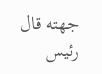جهته قال رئيس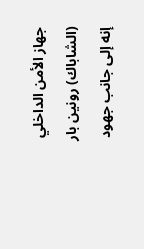جهاز الأمن الداخلي (الشاباك) رونين بار إنه إلى جانب جهود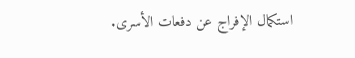استكمال الإفراج عن دفعات الأسرى.